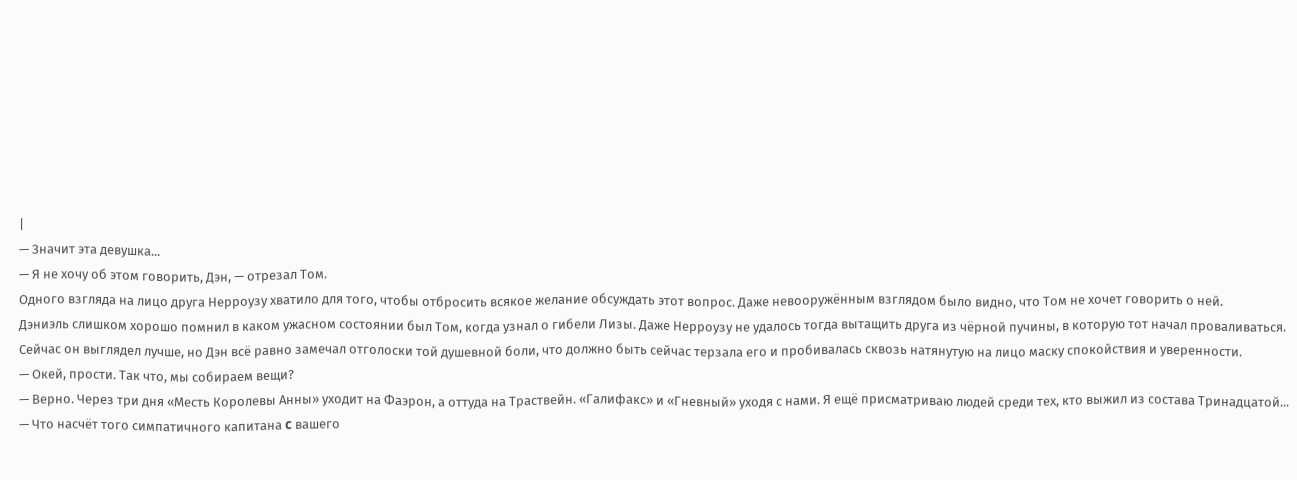|
— Значит эта девушка...
— Я не хочу об этом говорить, Дэн, — отрезал Том.
Одного взгляда на лицо друга Нерроузу хватило для того, чтобы отбросить всякое желание обсуждать этот вопрос. Даже невооружённым взглядом было видно, что Том не хочет говорить о ней.
Дэниэль слишком хорошо помнил в каком ужасном состоянии был Том, когда узнал о гибели Лизы. Даже Нерроузу не удалось тогда вытащить друга из чёрной пучины, в которую тот начал проваливаться. Сейчас он выглядел лучше, но Дэн всё равно замечал отголоски той душевной боли, что должно быть сейчас терзала его и пробивалась сквозь натянутую на лицо маску спокойствия и уверенности.
— Окей, прости. Так что, мы собираем вещи?
— Верно. Через три дня «Месть Королевы Анны» уходит на Фаэрон, а оттуда на Траствейн. «Галифакс» и «Гневный» уходя с нами. Я ещё присматриваю людей среди тех, кто выжил из состава Тринадцатой...
— Что насчёт того симпатичного капитана c вашего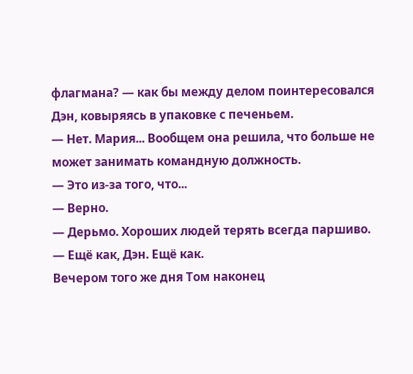флагмана? — как бы между делом поинтересовался Дэн, ковыряясь в упаковке с печеньем.
— Нет. Мария... Вообщем она решила, что больше не может занимать командную должность.
— Это из-за того, что...
— Верно.
— Дерьмо. Хороших людей терять всегда паршиво.
— Ещё как, Дэн. Ещё как.
Вечером того же дня Том наконец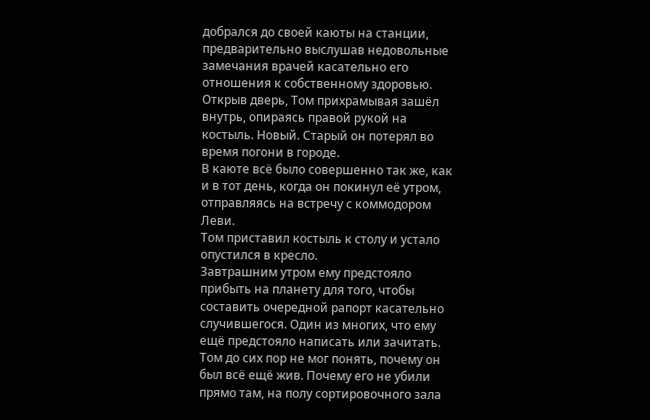добрался до своей каюты на станции, предварительно выслушав недовольные замечания врачей касательно его отношения к собственному здоровью.
Открыв дверь, Том прихрамывая зашёл внутрь, опираясь правой рукой на костыль. Новый. Старый он потерял во время погони в городе.
В каюте всё было совершенно так же, как и в тот день, когда он покинул её утром, отправляясь на встречу с коммодором Леви.
Том приставил костыль к столу и устало опустился в кресло.
Завтрашним утром ему предстояло прибыть на планету для того, чтобы составить очередной рапорт касательно случившегося. Один из многих, что ему ещё предстояло написать или зачитать.
Том до сих пор не мог понять, почему он был всё ещё жив. Почему его не убили прямо там, на полу сортировочного зала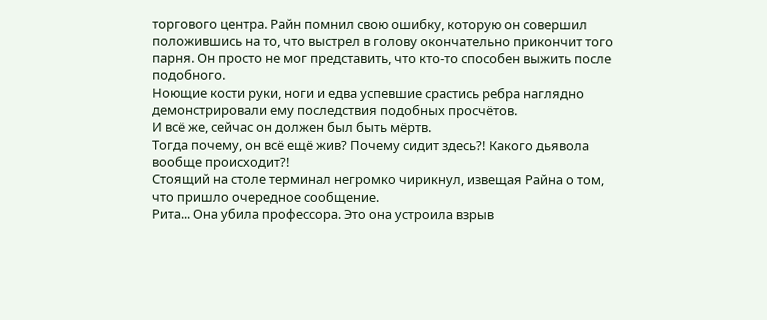торгового центра. Райн помнил свою ошибку, которую он совершил положившись на то, что выстрел в голову окончательно прикончит того парня. Он просто не мог представить, что кто-то способен выжить после подобного.
Ноющие кости руки, ноги и едва успевшие срастись ребра наглядно демонстрировали ему последствия подобных просчётов.
И всё же, сейчас он должен был быть мёртв.
Тогда почему, он всё ещё жив? Почему сидит здесь?! Какого дьявола вообще происходит?!
Стоящий на столе терминал негромко чирикнул, извещая Райна о том, что пришло очередное сообщение.
Рита... Она убила профессора. Это она устроила взрыв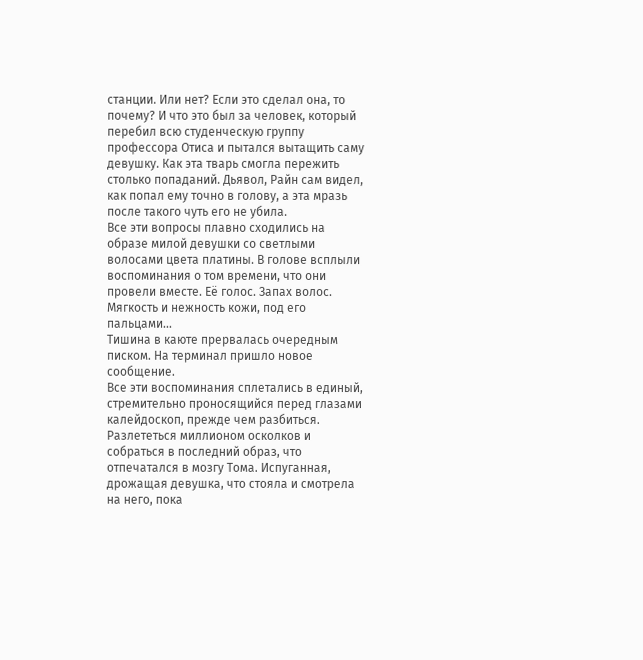станции. Или нет? Если это сделал она, то почему? И что это был за человек, который перебил всю студенческую группу профессора Отиса и пытался вытащить саму девушку. Как эта тварь смогла пережить столько попаданий. Дьявол, Райн сам видел, как попал ему точно в голову, а эта мразь после такого чуть его не убила.
Все эти вопросы плавно сходились на образе милой девушки со светлыми волосами цвета платины. В голове всплыли воспоминания о том времени, что они провели вместе. Её голос. Запах волос. Мягкость и нежность кожи, под его пальцами...
Тишина в каюте прервалась очередным писком. На терминал пришло новое сообщение.
Все эти воспоминания сплетались в единый, стремительно проносящийся перед глазами калейдоскоп, прежде чем разбиться. Разлететься миллионом осколков и собраться в последний образ, что отпечатался в мозгу Тома. Испуганная, дрожащая девушка, что стояла и смотрела на него, пока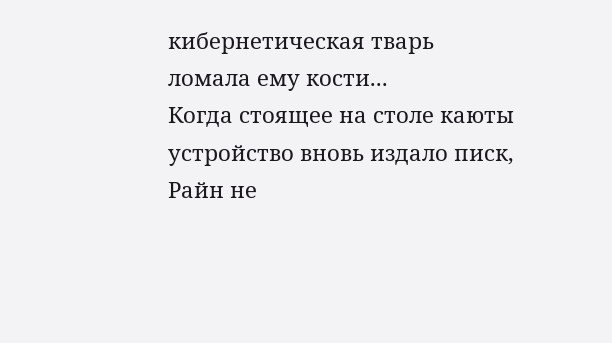кибернетическая тварь ломала ему кости...
Когда стоящее на столе каюты устройство вновь издало писк, Райн не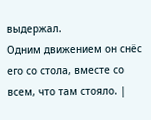выдержал.
Одним движением он снёс его со стола, вместе со всем, что там стояло. |